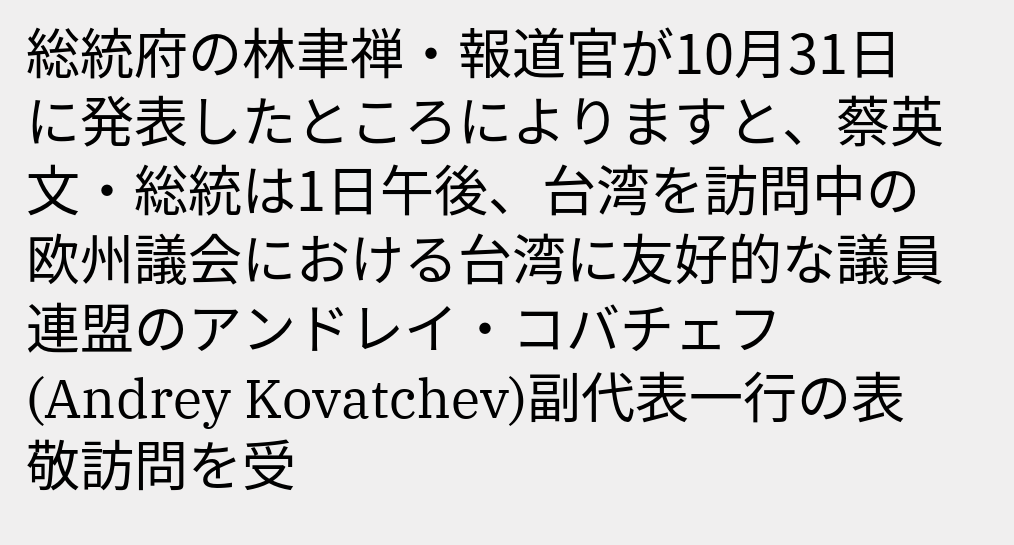総統府の林聿禅・報道官が10月31日に発表したところによりますと、蔡英文・総統は1日午後、台湾を訪問中の欧州議会における台湾に友好的な議員連盟のアンドレイ・コバチェフ(Andrey Kovatchev)副代表一行の表敬訪問を受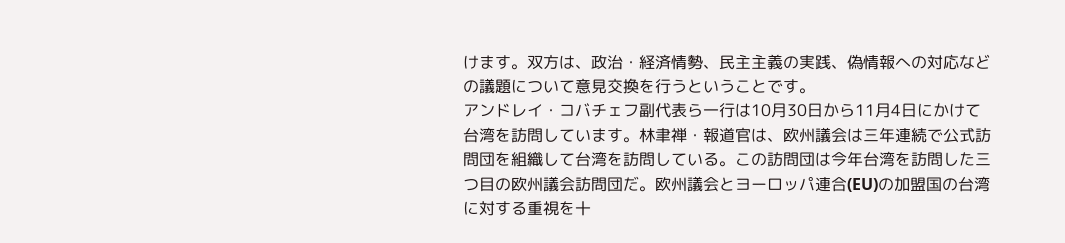けます。双方は、政治・経済情勢、民主主義の実践、偽情報への対応などの議題について意見交換を行うということです。
アンドレイ・コバチェフ副代表ら一行は10月30日から11月4日にかけて台湾を訪問しています。林聿禅・報道官は、欧州議会は三年連続で公式訪問団を組織して台湾を訪問している。この訪問団は今年台湾を訪問した三つ目の欧州議会訪問団だ。欧州議会とヨーロッパ連合(EU)の加盟国の台湾に対する重視を十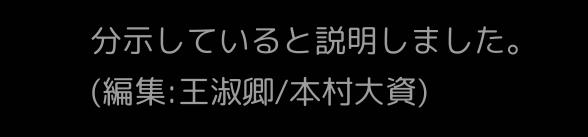分示していると説明しました。
(編集:王淑卿/本村大資)